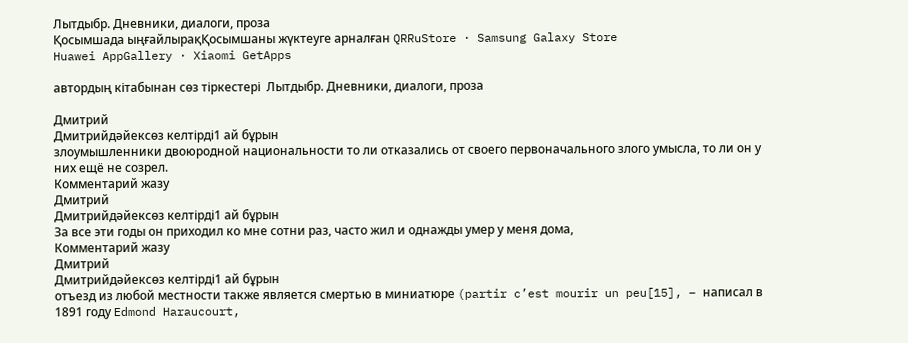Лытдыбр. Дневники, диалоги, проза
Қосымшада ыңғайлырақҚосымшаны жүктеуге арналған QRRuStore · Samsung Galaxy Store
Huawei AppGallery · Xiaomi GetApps

автордың кітабынан сөз тіркестері  Лытдыбр. Дневники, диалоги, проза

Дмитрий
Дмитрийдәйексөз келтірді1 ай бұрын
злоумышленники двоюродной национальности то ли отказались от своего первоначального злого умысла, то ли он у них ещё не созрел.
Комментарий жазу
Дмитрий
Дмитрийдәйексөз келтірді1 ай бұрын
За все эти годы он приходил ко мне сотни раз, часто жил и однажды умер у меня дома,
Комментарий жазу
Дмитрий
Дмитрийдәйексөз келтірді1 ай бұрын
отъезд из любой местности также является смертью в миниатюре (partir c’est mourir un peu[15], – написал в 1891 году Edmond Haraucourt,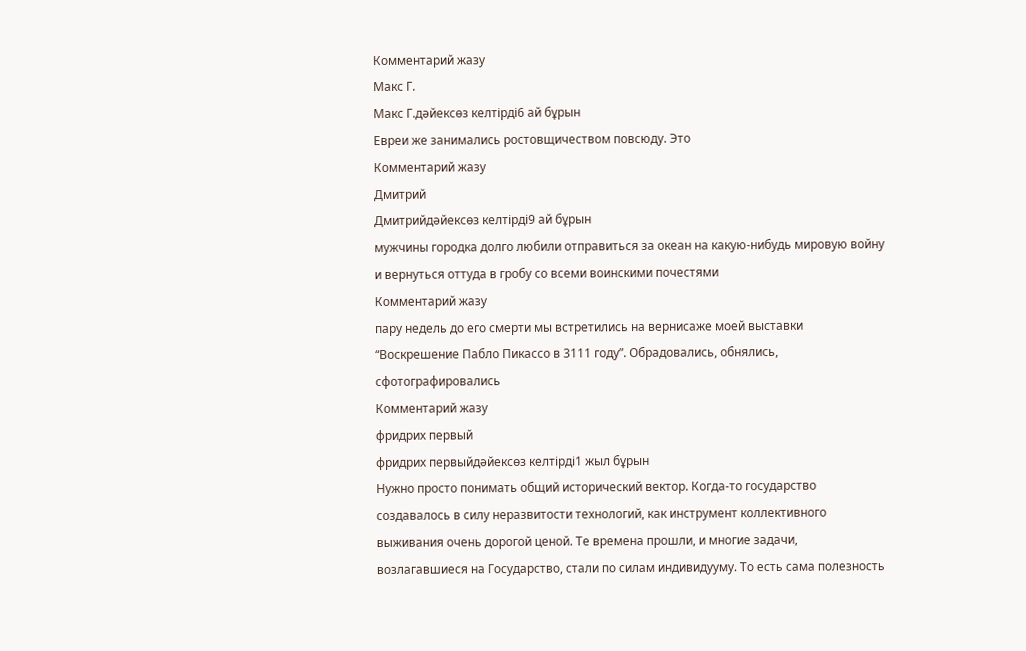Комментарий жазу
Макс Г.
Макс Г.дәйексөз келтірді6 ай бұрын
Евреи же занимались ростовщичеством повсюду. Это
Комментарий жазу
Дмитрий
Дмитрийдәйексөз келтірді9 ай бұрын
мужчины городка долго любили отправиться за океан на какую-нибудь мировую войну и вернуться оттуда в гробу со всеми воинскими почестями
Комментарий жазу
пару недель до его смерти мы встретились на вернисаже моей выставки “Воскрешение Пабло Пикассо в 3111 году”. Обрадовались, обнялись, сфотографировались
Комментарий жазу
фридрих первый
фридрих первыйдәйексөз келтірді1 жыл бұрын
Нужно просто понимать общий исторический вектор. Когда-то государство создавалось в силу неразвитости технологий, как инструмент коллективного выживания очень дорогой ценой. Те времена прошли, и многие задачи, возлагавшиеся на Государство, стали по силам индивидууму. То есть сама полезность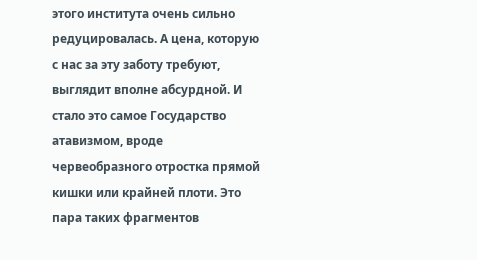этого института очень сильно редуцировалась. А цена, которую с нас за эту заботу требуют, выглядит вполне абсурдной. И стало это самое Государство атавизмом, вроде червеобразного отростка прямой кишки или крайней плоти. Это пара таких фрагментов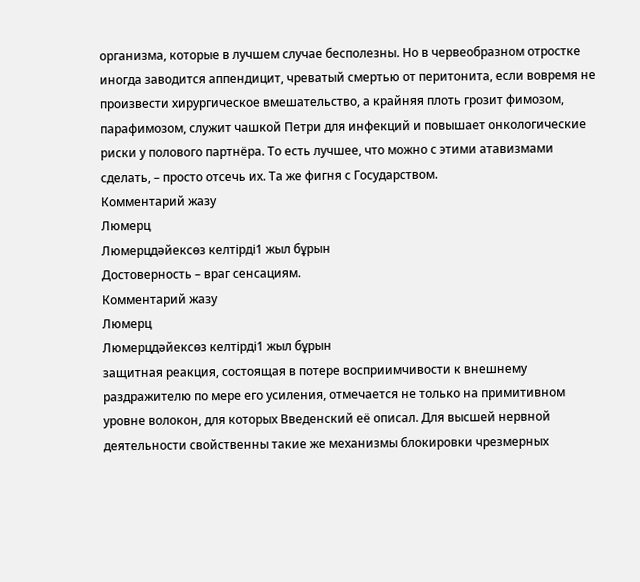организма, которые в лучшем случае бесполезны. Но в червеобразном отростке иногда заводится аппендицит, чреватый смертью от перитонита, если вовремя не произвести хирургическое вмешательство, а крайняя плоть грозит фимозом, парафимозом, служит чашкой Петри для инфекций и повышает онкологические риски у полового партнёра. То есть лучшее, что можно с этими атавизмами сделать, – просто отсечь их. Та же фигня с Государством.
Комментарий жазу
Люмерц
Люмерцдәйексөз келтірді1 жыл бұрын
Достоверность – враг сенсациям.
Комментарий жазу
Люмерц
Люмерцдәйексөз келтірді1 жыл бұрын
защитная реакция, состоящая в потере восприимчивости к внешнему раздражителю по мере его усиления, отмечается не только на примитивном уровне волокон, для которых Введенский её описал. Для высшей нервной деятельности свойственны такие же механизмы блокировки чрезмерных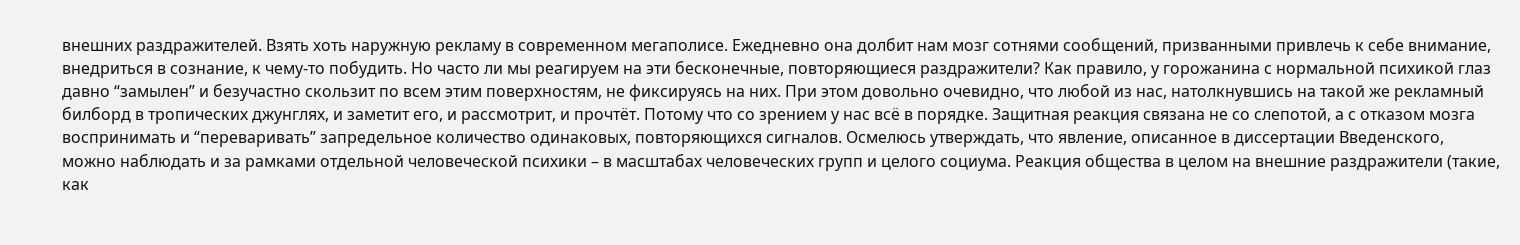внешних раздражителей. Взять хоть наружную рекламу в современном мегаполисе. Ежедневно она долбит нам мозг сотнями сообщений, призванными привлечь к себе внимание, внедриться в сознание, к чему-то побудить. Но часто ли мы реагируем на эти бесконечные, повторяющиеся раздражители? Как правило, у горожанина с нормальной психикой глаз давно “замылен” и безучастно скользит по всем этим поверхностям, не фиксируясь на них. При этом довольно очевидно, что любой из нас, натолкнувшись на такой же рекламный билборд в тропических джунглях, и заметит его, и рассмотрит, и прочтёт. Потому что со зрением у нас всё в порядке. Защитная реакция связана не со слепотой, а с отказом мозга воспринимать и “переваривать” запредельное количество одинаковых, повторяющихся сигналов. Осмелюсь утверждать, что явление, описанное в диссертации Введенского, можно наблюдать и за рамками отдельной человеческой психики – в масштабах человеческих групп и целого социума. Реакция общества в целом на внешние раздражители (такие, как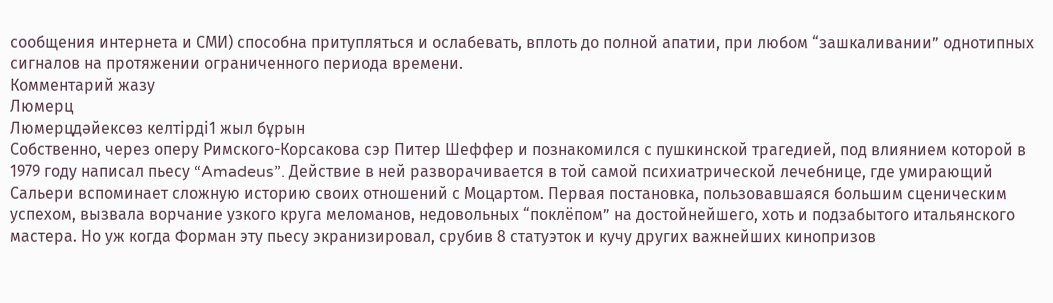сообщения интернета и СМИ) способна притупляться и ослабевать, вплоть до полной апатии, при любом “зашкаливании” однотипных сигналов на протяжении ограниченного периода времени.
Комментарий жазу
Люмерц
Люмерцдәйексөз келтірді1 жыл бұрын
Собственно, через оперу Римского-Корсакова сэр Питер Шеффер и познакомился с пушкинской трагедией, под влиянием которой в 1979 году написал пьесу “Amadeus”. Действие в ней разворачивается в той самой психиатрической лечебнице, где умирающий Сальери вспоминает сложную историю своих отношений с Моцартом. Первая постановка, пользовавшаяся большим сценическим успехом, вызвала ворчание узкого круга меломанов, недовольных “поклёпом” на достойнейшего, хоть и подзабытого итальянского мастера. Но уж когда Форман эту пьесу экранизировал, срубив 8 статуэток и кучу других важнейших кинопризов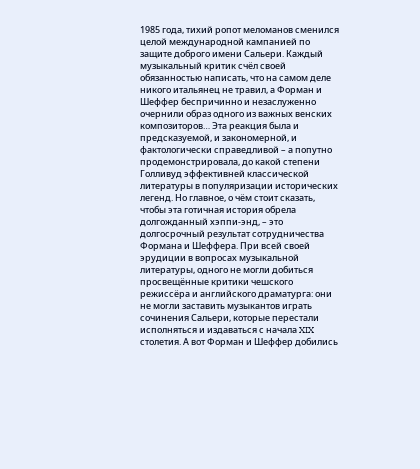1985 года, тихий ропот меломанов сменился целой международной кампанией по защите доброго имени Сальери. Каждый музыкальный критик счёл своей обязанностью написать, что на самом деле никого итальянец не травил, а Форман и Шеффер беспричинно и незаслуженно очернили образ одного из важных венских композиторов… Эта реакция была и предсказуемой, и закономерной, и фактологически справедливой – а попутно продемонстрировала, до какой степени Голливуд эффективней классической литературы в популяризации исторических легенд. Но главное, о чём стоит сказать, чтобы эта готичная история обрела долгожданный хэппи-энд, – это долгосрочный результат сотрудничества Формана и Шеффера. При всей своей эрудиции в вопросах музыкальной литературы, одного не могли добиться просвещённые критики чешского режиссёра и английского драматурга: они не могли заставить музыкантов играть сочинения Сальери, которые перестали исполняться и издаваться с начала XIX столетия. А вот Форман и Шеффер добились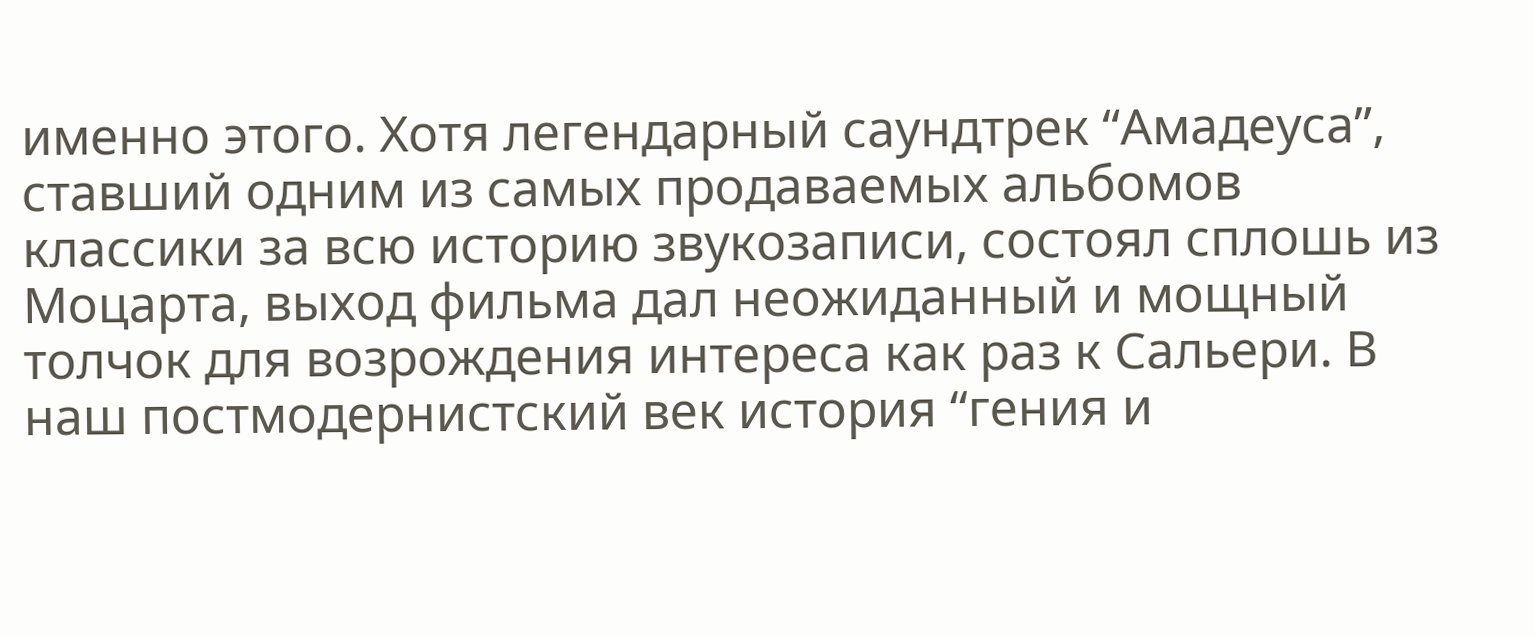именно этого. Хотя легендарный саундтрек “Амадеуса”, ставший одним из самых продаваемых альбомов классики за всю историю звукозаписи, состоял сплошь из Моцарта, выход фильма дал неожиданный и мощный толчок для возрождения интереса как раз к Сальери. В наш постмодернистский век история “гения и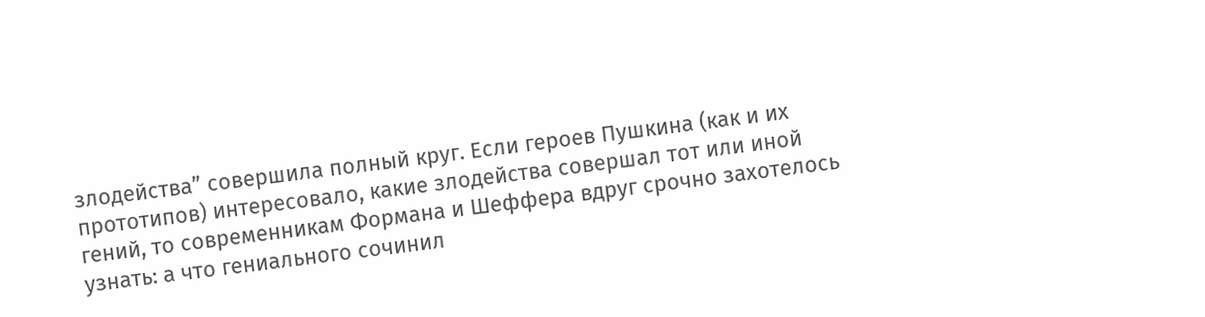злодейства” совершила полный круг. Если героев Пушкина (как и их прототипов) интересовало, какие злодейства совершал тот или иной гений, то современникам Формана и Шеффера вдруг срочно захотелось узнать: а что гениального сочинил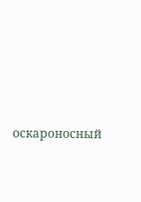оскароносный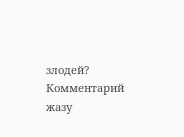злодей?
Комментарий жазу